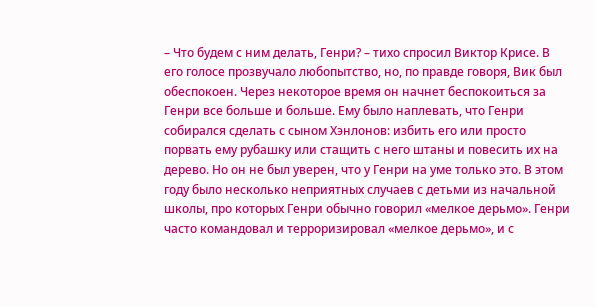– Что будем с ним делать, Генри? – тихо спросил Виктор Крисе. В его голосе прозвучало любопытство, но, по правде говоря, Вик был обеспокоен. Через некоторое время он начнет беспокоиться за Генри все больше и больше. Ему было наплевать, что Генри собирался сделать с сыном Хэнлонов: избить его или просто порвать ему рубашку или стащить с него штаны и повесить их на дерево. Но он не был уверен, что у Генри на уме только это. В этом году было несколько неприятных случаев с детьми из начальной школы, про которых Генри обычно говорил «мелкое дерьмо». Генри часто командовал и терроризировал «мелкое дерьмо», и с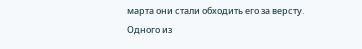марта они стали обходить его за версту. Одного из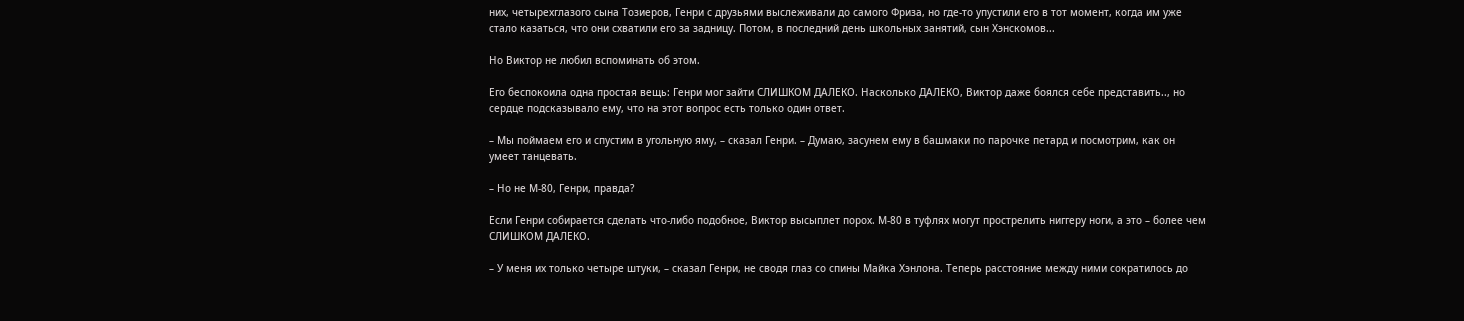них, четырехглазого сына Тозиеров, Генри с друзьями выслеживали до самого Фриза, но где-то упустили его в тот момент, когда им уже стало казаться, что они схватили его за задницу. Потом, в последний день школьных занятий, сын Хэнскомов...

Но Виктор не любил вспоминать об этом.

Его беспокоила одна простая вещь: Генри мог зайти СЛИШКОМ ДАЛЕКО. Насколько ДАЛЕКО, Виктор даже боялся себе представить.., но сердце подсказывало ему, что на этот вопрос есть только один ответ.

– Мы поймаем его и спустим в угольную яму, – сказал Генри. – Думаю, засунем ему в башмаки по парочке петард и посмотрим, как он умеет танцевать.

– Но не М-80, Генри, правда?

Если Генри собирается сделать что-либо подобное, Виктор высыплет порох. М-80 в туфлях могут прострелить ниггеру ноги, а это – более чем СЛИШКОМ ДАЛЕКО.

– У меня их только четыре штуки, – сказал Генри, не сводя глаз со спины Майка Хэнлона. Теперь расстояние между ними сократилось до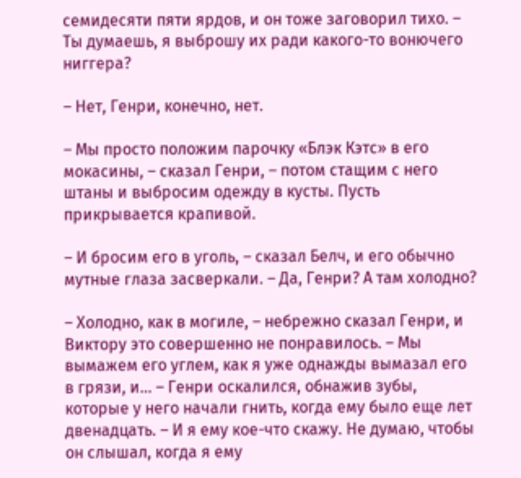семидесяти пяти ярдов, и он тоже заговорил тихо. – Ты думаешь, я выброшу их ради какого-то вонючего ниггера?

– Нет, Генри, конечно, нет.

– Мы просто положим парочку «Блэк Кэтс» в его мокасины, – сказал Генри, – потом стащим с него штаны и выбросим одежду в кусты. Пусть прикрывается крапивой.

– И бросим его в уголь, – сказал Белч, и его обычно мутные глаза засверкали. – Да, Генри? А там холодно?

– Холодно, как в могиле, – небрежно сказал Генри, и Виктору это совершенно не понравилось. – Мы вымажем его углем, как я уже однажды вымазал его в грязи, и... – Генри оскалился, обнажив зубы, которые у него начали гнить, когда ему было еще лет двенадцать. – И я ему кое-что скажу. Не думаю, чтобы он слышал, когда я ему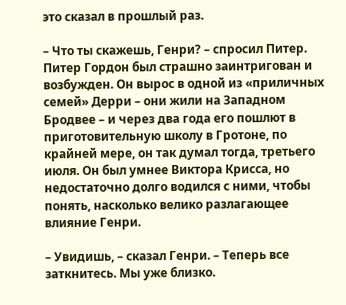это сказал в прошлый раз.

– Что ты скажешь, Генри? – спросил Питер. Питер Гордон был страшно заинтригован и возбужден. Он вырос в одной из «приличных семей» Дерри – они жили на Западном Бродвее – и через два года его пошлют в приготовительную школу в Гротоне, по крайней мере, он так думал тогда, третьего июля. Он был умнее Виктора Крисса, но недостаточно долго водился с ними, чтобы понять, насколько велико разлагающее влияние Генри.

– Увидишь, – сказал Генри. – Теперь все заткнитесь. Мы уже близко.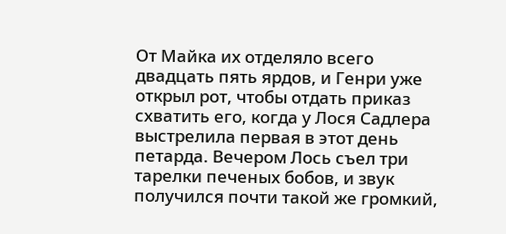От Майка их отделяло всего двадцать пять ярдов, и Генри уже открыл рот, чтобы отдать приказ схватить его, когда у Лося Садлера выстрелила первая в этот день петарда. Вечером Лось съел три тарелки печеных бобов, и звук получился почти такой же громкий,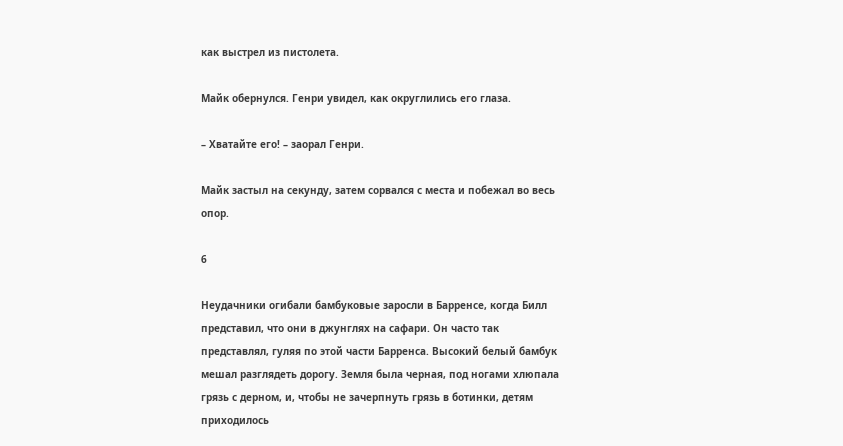как выстрел из пистолета.

Майк обернулся. Генри увидел, как округлились его глаза.

– Хватайте его! – заорал Генри.

Майк застыл на секунду, затем сорвался с места и побежал во весь опор.

6

Неудачники огибали бамбуковые заросли в Барренсе, когда Билл представил, что они в джунглях на сафари. Он часто так представлял, гуляя по этой части Барренса. Высокий белый бамбук мешал разглядеть дорогу. Земля была черная, под ногами хлюпала грязь с дерном, и, чтобы не зачерпнуть грязь в ботинки, детям приходилось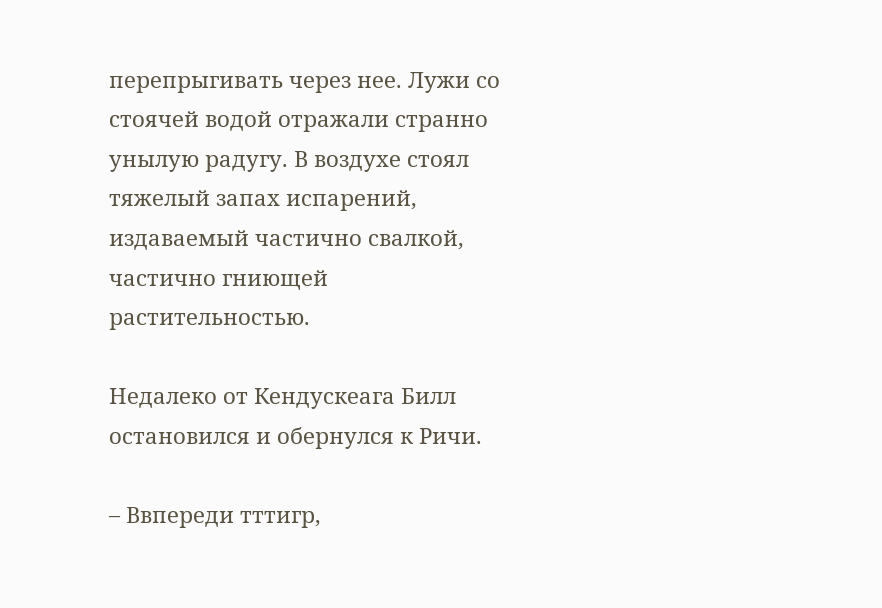перепрыгивать через нее. Лужи со стоячей водой отражали странно унылую радугу. В воздухе стоял тяжелый запах испарений, издаваемый частично свалкой, частично гниющей растительностью.

Недалеко от Кендускеага Билл остановился и обернулся к Ричи.

– Ввпереди тттигр,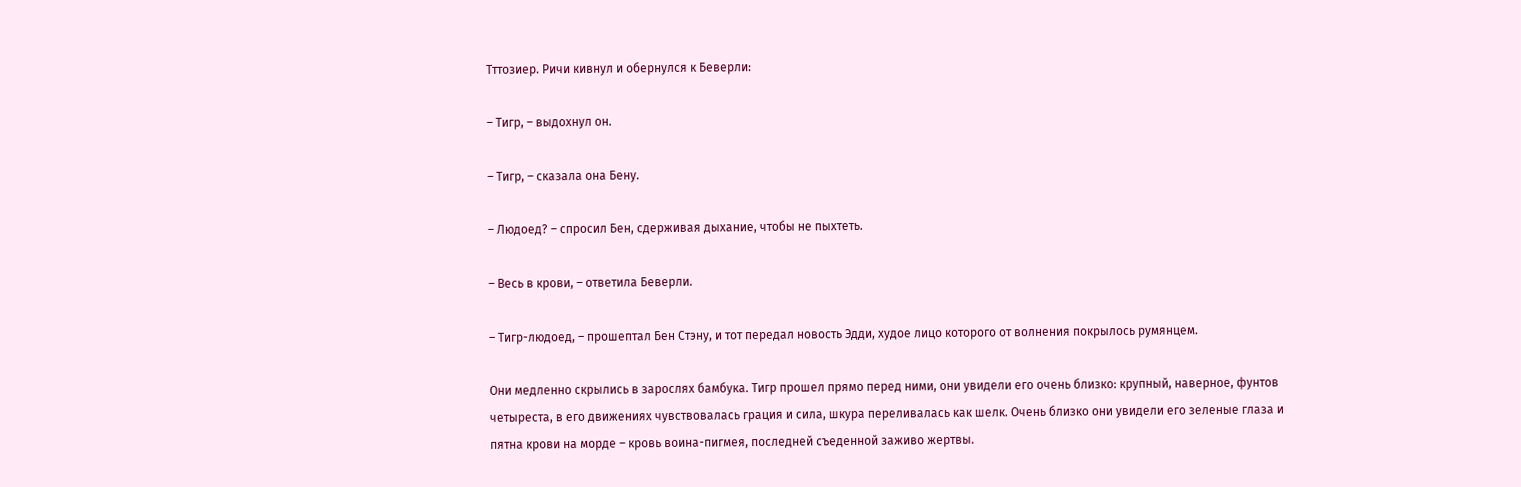Тттозиер. Ричи кивнул и обернулся к Беверли:

– Тигр, – выдохнул он.

– Тигр, – сказала она Бену.

– Людоед? – спросил Бен, сдерживая дыхание, чтобы не пыхтеть.

– Весь в крови, – ответила Беверли.

– Тигр-людоед, – прошептал Бен Стэну, и тот передал новость Эдди, худое лицо которого от волнения покрылось румянцем.

Они медленно скрылись в зарослях бамбука. Тигр прошел прямо перед ними, они увидели его очень близко: крупный, наверное, фунтов четыреста, в его движениях чувствовалась грация и сила, шкура переливалась как шелк. Очень близко они увидели его зеленые глаза и пятна крови на морде – кровь воина-пигмея, последней съеденной заживо жертвы.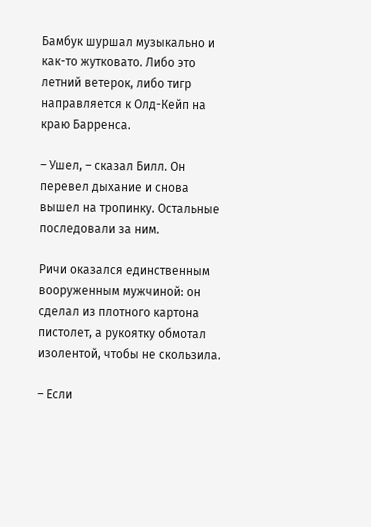Бамбук шуршал музыкально и как-то жутковато. Либо это летний ветерок, либо тигр направляется к Олд-Кейп на краю Барренса.

– Ушел, – сказал Билл. Он перевел дыхание и снова вышел на тропинку. Остальные последовали за ним.

Ричи оказался единственным вооруженным мужчиной: он сделал из плотного картона пистолет, а рукоятку обмотал изолентой, чтобы не скользила.

– Если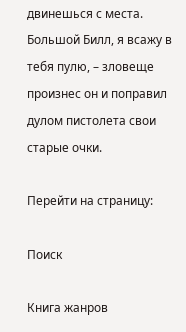двинешься с места. Большой Билл, я всажу в тебя пулю, – зловеще произнес он и поправил дулом пистолета свои старые очки.

Перейти на страницу:

Поиск

Книга жанров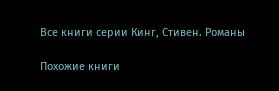Все книги серии Кинг, Стивен. Романы

Похожие книги